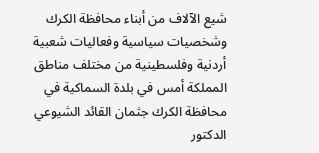شيع الآلاف من أبناء محافظة الكرك وشخصيات سياسية وفعاليات شعبية أردنية وفلسطينية من مختلف مناطق المملكة أمس في بلدة السماكية في محافظة الكرك جثمان القائد الشيوعي الدكتور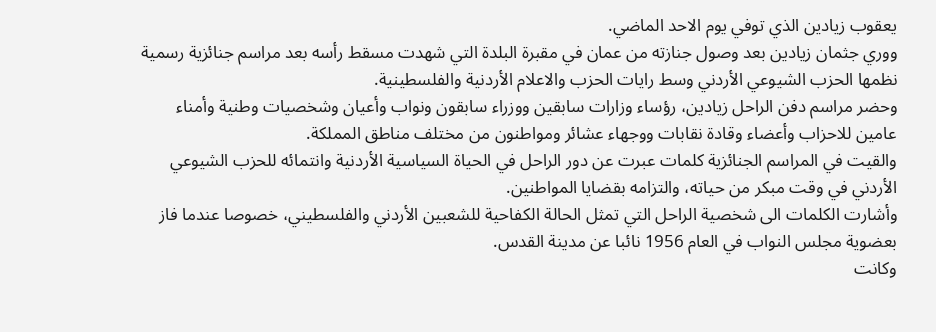يعقوب زيادين الذي توفي يوم الاحد الماضي.
ووري جثمان زيادين بعد وصول جنازته من عمان في مقبرة البلدة التي شهدت مسقط رأسه بعد مراسم جنائزية رسمية نظمها الحزب الشيوعي الأردني وسط رايات الحزب والاعلام الأردنية والفلسطينية.
وحضر مراسم دفن الراحل زيادين، رؤساء وزارات سابقين ووزراء سابقون ونواب وأعيان وشخصيات وطنية وأمناء عامين للاحزاب وأعضاء وقادة نقابات ووجهاء عشائر ومواطنون من مختلف مناطق المملكة.
والقيت في المراسم الجنائزية كلمات عبرت عن دور الراحل في الحياة السياسية الأردنية وانتمائه للحزب الشيوعي الأردني في وقت مبكر من حياته، والتزامه بقضايا المواطنين.
وأشارت الكلمات الى شخصية الراحل التي تمثل الحالة الكفاحية للشعبين الأردني والفلسطيني، خصوصا عندما فاز بعضوية مجلس النواب في العام 1956 نائبا عن مدينة القدس.
وكانت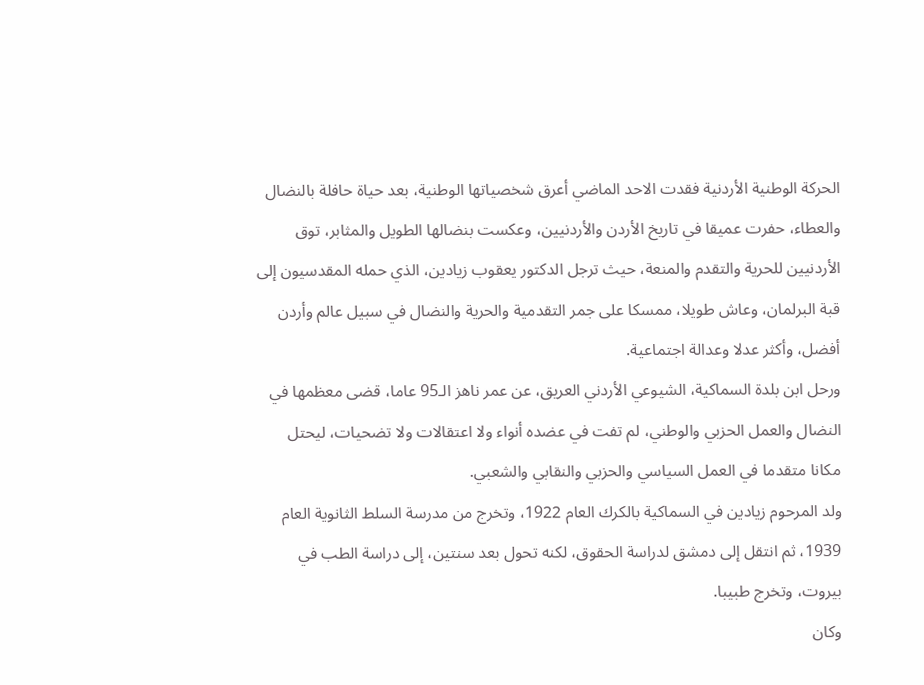الحركة الوطنية الأردنية فقدت الاحد الماضي أعرق شخصياتها الوطنية، بعد حياة حافلة بالنضال والعطاء، حفرت عميقا في تاريخ الأردن والأردنيين، وعكست بنضالها الطويل والمثابر، توق الأردنيين للحرية والتقدم والمنعة، حيث ترجل الدكتور يعقوب زيادين، الذي حمله المقدسيون إلى قبة البرلمان، وعاش طويلا، ممسكا على جمر التقدمية والحرية والنضال في سبيل عالم وأردن أفضل، وأكثر عدلا وعدالة اجتماعية.
ورحل ابن بلدة السماكية، الشيوعي الأردني العريق، عن عمر ناهز الـ95 عاما، قضى معظمها في النضال والعمل الحزبي والوطني، لم تفت في عضده أنواء ولا اعتقالات ولا تضحيات، ليحتل مكانا متقدما في العمل السياسي والحزبي والنقابي والشعبي.
ولد المرحوم زيادين في السماكية بالكرك العام 1922، وتخرج من مدرسة السلط الثانوية العام 1939، ثم انتقل إلى دمشق لدراسة الحقوق، لكنه تحول بعد سنتين، إلى دراسة الطب في بيروت، وتخرج طبيبا.
وكان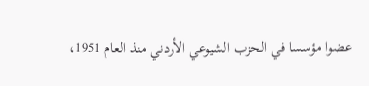عضوا مؤسسا في الحزب الشيوعي الأردني منذ العام 1951،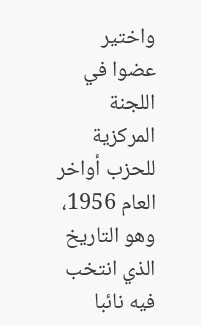واختير عضوا في اللجنة المركزية للحزب أواخر العام 1956، وهو التاريخ الذي انتخب فيه نائبا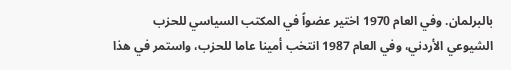بالبرلمان. وفي العام 1970 اختير عضواً في المكتب السياسي للحزب الشيوعي الأردني، وفي العام 1987 انتخب أمينا عاما للحزب، واستمر في هذا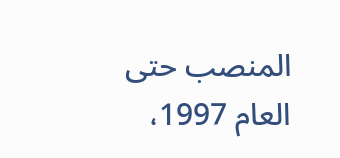المنصب حتى العام 1997،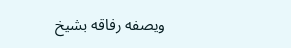ويصفه رفاقه بشيخ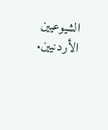الشيوعيين الأردنيين.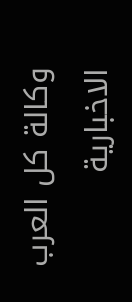وكالة كل العرب الاخبارية